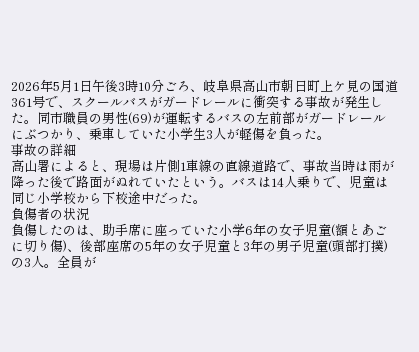2026年5月1日午後3時10分ごろ、岐阜県高山市朝日町上ケ見の国道361号で、スクールバスがガードレールに衝突する事故が発生した。同市職員の男性(69)が運転するバスの左前部がガードレールにぶつかり、乗車していた小学生3人が軽傷を負った。
事故の詳細
高山署によると、現場は片側1車線の直線道路で、事故当時は雨が降った後で路面がぬれていたという。バスは14人乗りで、児童は同じ小学校から下校途中だった。
負傷者の状況
負傷したのは、助手席に座っていた小学6年の女子児童(額とあごに切り傷)、後部座席の5年の女子児童と3年の男子児童(頭部打撲)の3人。全員が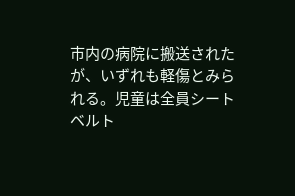市内の病院に搬送されたが、いずれも軽傷とみられる。児童は全員シートベルト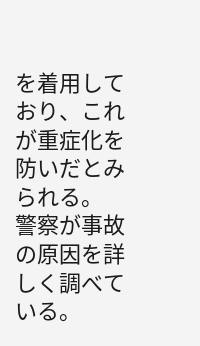を着用しており、これが重症化を防いだとみられる。
警察が事故の原因を詳しく調べている。